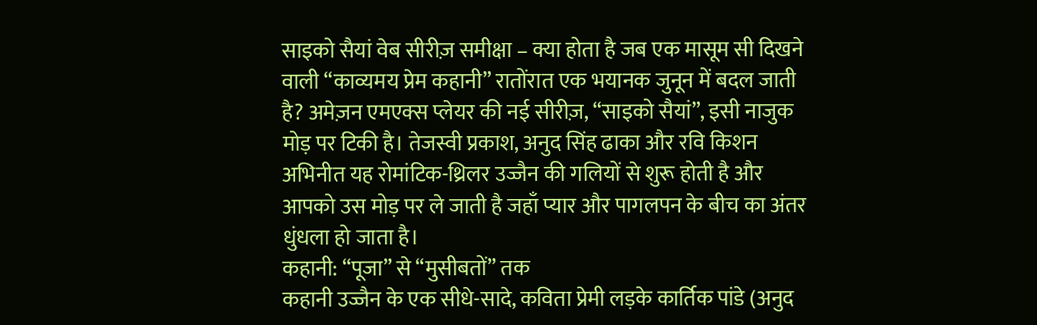साइको सैयां वेब सीरीज़ समीक्षा – क्या होता है जब एक मासूम सी दिखने वाली “काव्यमय प्रेम कहानी” रातोंरात एक भयानक जुनून में बदल जाती है? अमेज़न एमएक्स प्लेयर की नई सीरीज़, “साइको सैयां”, इसी नाजुक मोड़ पर टिकी है। तेजस्वी प्रकाश, अनुद सिंह ढाका और रवि किशन अभिनीत यह रोमांटिक-थ्रिलर उज्जैन की गलियों से शुरू होती है और आपको उस मोड़ पर ले जाती है जहाँ प्यार और पागलपन के बीच का अंतर धुंधला हो जाता है।
कहानी: “पूजा” से “मुसीबतों” तक
कहानी उज्जैन के एक सीधे-सादे, कविता प्रेमी लड़के कार्तिक पांडे (अनुद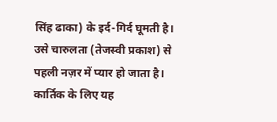सिंह ढाका) के इर्द-गिर्द घूमती है। उसे चारुलता (तेजस्वी प्रकाश) से पहली नज़र में प्यार हो जाता है। कार्तिक के लिए यह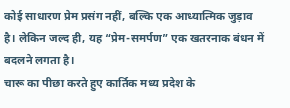कोई साधारण प्रेम प्रसंग नहीं, बल्कि एक आध्यात्मिक जुड़ाव है। लेकिन जल्द ही, यह “प्रेम-समर्पण” एक खतरनाक बंधन में बदलने लगता है।
चारू का पीछा करते हुए कार्तिक मध्य प्रदेश के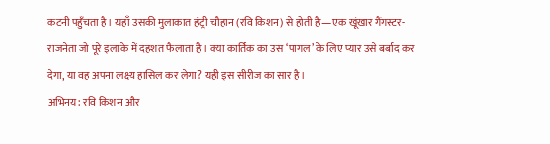कटनी पहुँचता है। यहाँ उसकी मुलाकात हंट्री चौहान (रवि किशन) से होती है—एक खूंखार गैंगस्टर-राजनेता जो पूरे इलाके में दहशत फैलाता है। क्या कार्तिक का उस ‘पागल’ के लिए प्यार उसे बर्बाद कर देगा, या वह अपना लक्ष्य हासिल कर लेगा? यही इस सीरीज का सार है।
अभिनय: रवि किशन और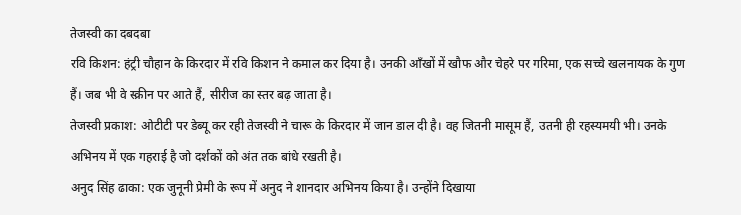तेजस्वी का दबदबा
रवि किशन: हंट्री चौहान के किरदार में रवि किशन ने कमाल कर दिया है। उनकी आँखों में खौफ और चेहरे पर गरिमा, एक सच्चे खलनायक के गुण हैं। जब भी वे स्क्रीन पर आते हैं, सीरीज का स्तर बढ़ जाता है।
तेजस्वी प्रकाश: ओटीटी पर डेब्यू कर रही तेजस्वी ने चारू के किरदार में जान डाल दी है। वह जितनी मासूम हैं, उतनी ही रहस्यमयी भी। उनके अभिनय में एक गहराई है जो दर्शकों को अंत तक बांधे रखती है।
अनुद सिंह ढाका: एक जुनूनी प्रेमी के रूप में अनुद ने शानदार अभिनय किया है। उन्होंने दिखाया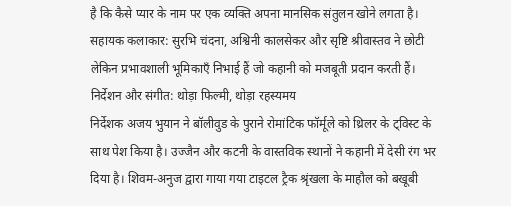है कि कैसे प्यार के नाम पर एक व्यक्ति अपना मानसिक संतुलन खोने लगता है।
सहायक कलाकार: सुरभि चंदना, अश्विनी कालसेकर और सृष्टि श्रीवास्तव ने छोटी लेकिन प्रभावशाली भूमिकाएँ निभाई हैं जो कहानी को मजबूती प्रदान करती हैं।
निर्देशन और संगीत: थोड़ा फिल्मी, थोड़ा रहस्यमय
निर्देशक अजय भुयान ने बॉलीवुड के पुराने रोमांटिक फॉर्मूले को थ्रिलर के ट्विस्ट के साथ पेश किया है। उज्जैन और कटनी के वास्तविक स्थानों ने कहानी में देसी रंग भर दिया है। शिवम-अनुज द्वारा गाया गया टाइटल ट्रैक श्रृंखला के माहौल को बखूबी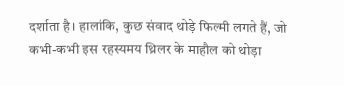दर्शाता है। हालांकि, कुछ संवाद थोड़े फिल्मी लगते हैं, जो कभी-कभी इस रहस्यमय थ्रिलर के माहौल को थोड़ा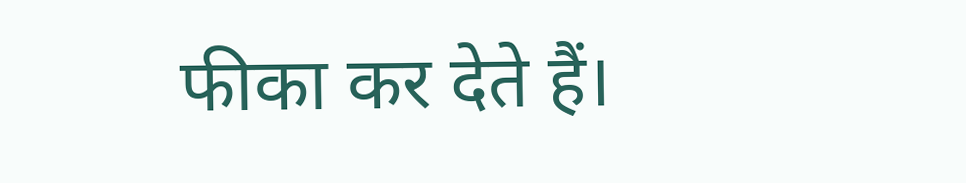फीका कर देते हैं।